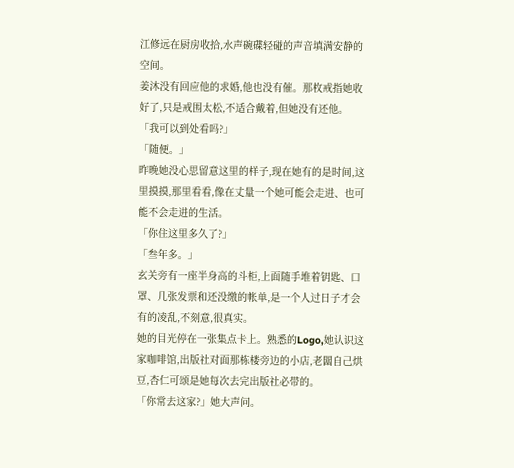江修远在厨房收拾,水声碗碟轻碰的声音填满安静的空间。
姜沐没有回应他的求婚,他也没有催。那枚戒指她收好了,只是戒围太松,不适合戴着,但她没有还他。
「我可以到处看吗?」
「随便。」
昨晚她没心思留意这里的样子,现在她有的是时间,这里摸摸,那里看看,像在丈量一个她可能会走进、也可能不会走进的生活。
「你住这里多久了?」
「叁年多。」
玄关旁有一座半身高的斗柜,上面随手堆着钥匙、口罩、几张发票和还没缴的帐单,是一个人过日子才会有的凌乱,不刻意,很真实。
她的目光停在一张集点卡上。熟悉的Logo,她认识这家咖啡馆,出版社对面那栋楼旁边的小店,老闆自己烘豆,杏仁可颂是她每次去完出版社必带的。
「你常去这家?」她大声问。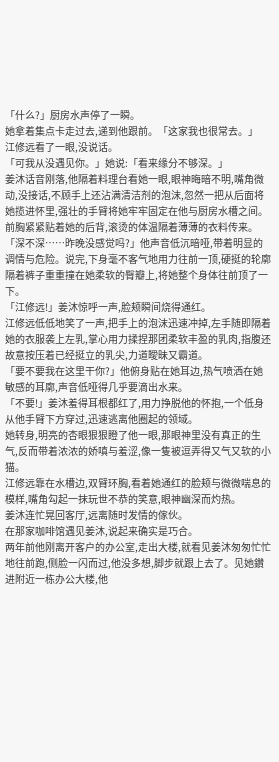「什么?」厨房水声停了一瞬。
她拿着集点卡走过去,递到他跟前。「这家我也很常去。」
江修远看了一眼,没说话。
「可我从没遇见你。」她说:「看来缘分不够深。」
姜沐话音刚落,他隔着料理台看她一眼,眼神晦暗不明,嘴角微动,没接话,不顾手上还沾满清洁剂的泡沫,忽然一把从后面将她揽进怀里,强壮的手臂将她牢牢固定在他与厨房水槽之间。前胸紧紧贴着她的后背,滚烫的体温隔着薄薄的衣料传来。
「深不深……昨晚没感觉吗?」他声音低沉暗哑,带着明显的调情与危险。说完,下身毫不客气地用力往前一顶,硬挺的轮廓隔着裤子重重撞在她柔软的臀瓣上,将她整个身体往前顶了一下。
「江修远!」姜沐惊呼一声,脸颊瞬间烧得通红。
江修远低低地笑了一声,把手上的泡沫迅速冲掉,左手随即隔着她的衣服袭上左乳,掌心用力揉捏那团柔软丰盈的乳肉,指腹还故意按压着已经挺立的乳尖,力道曖昧又霸道。
「要不要我在这里干你?」他俯身贴在她耳边,热气喷洒在她敏感的耳廓,声音低哑得几乎要滴出水来。
「不要!」姜沐羞得耳根都红了,用力挣脱他的怀抱,一个低身从他手臂下方穿过,迅速逃离他圈起的领域。
她转身,明亮的杏眼狠狠瞪了他一眼,那眼神里没有真正的生气,反而带着浓浓的娇嗔与羞涩,像一隻被逗弄得又气又软的小猫。
江修远靠在水槽边,双臂环胸,看着她通红的脸颊与微微喘息的模样,嘴角勾起一抹玩世不恭的笑意,眼神幽深而灼热。
姜沐连忙晃回客厅,远离随时发情的傢伙。
在那家咖啡馆遇见姜沐,说起来确实是巧合。
两年前他刚离开客户的办公室,走出大楼,就看见姜沐匆匆忙忙地往前跑,侧脸一闪而过,他没多想,脚步就跟上去了。见她鑽进附近一栋办公大楼,他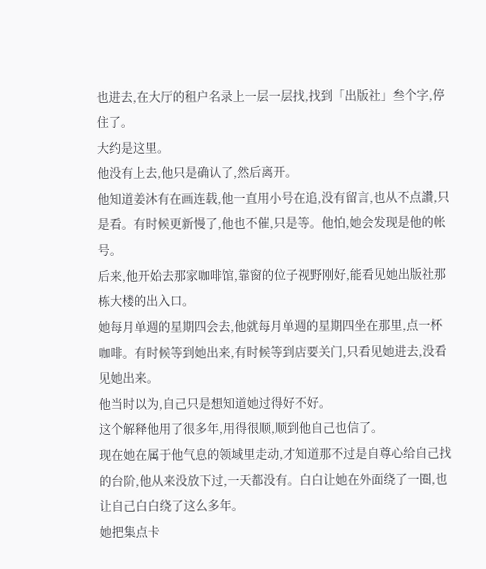也进去,在大厅的租户名录上一层一层找,找到「出版社」叁个字,停住了。
大约是这里。
他没有上去,他只是确认了,然后离开。
他知道姜沐有在画连载,他一直用小号在追,没有留言,也从不点讚,只是看。有时候更新慢了,他也不催,只是等。他怕,她会发现是他的帐号。
后来,他开始去那家咖啡馆,靠窗的位子视野刚好,能看见她出版社那栋大楼的出入口。
她每月单週的星期四会去,他就每月单週的星期四坐在那里,点一杯咖啡。有时候等到她出来,有时候等到店要关门,只看见她进去,没看见她出来。
他当时以为,自己只是想知道她过得好不好。
这个解释他用了很多年,用得很顺,顺到他自己也信了。
现在她在属于他气息的领域里走动,才知道那不过是自尊心给自己找的台阶,他从来没放下过,一天都没有。白白让她在外面绕了一圈,也让自己白白绕了这么多年。
她把集点卡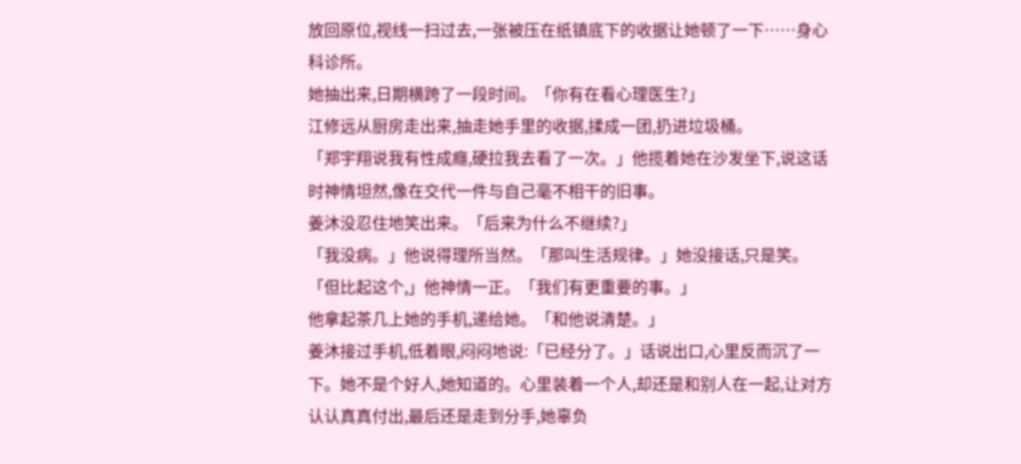放回原位,视线一扫过去,一张被压在纸镇底下的收据让她顿了一下……身心科诊所。
她抽出来,日期横跨了一段时间。「你有在看心理医生?」
江修远从厨房走出来,抽走她手里的收据,揉成一团,扔进垃圾桶。
「郑宇翔说我有性成癮,硬拉我去看了一次。」他揽着她在沙发坐下,说这话时神情坦然,像在交代一件与自己毫不相干的旧事。
姜沐没忍住地笑出来。「后来为什么不继续?」
「我没病。」他说得理所当然。「那叫生活规律。」她没接话,只是笑。
「但比起这个,」他神情一正。「我们有更重要的事。」
他拿起茶几上她的手机,递给她。「和他说清楚。」
姜沐接过手机,低着眼,闷闷地说:「已经分了。」话说出口,心里反而沉了一下。她不是个好人,她知道的。心里装着一个人,却还是和别人在一起,让对方认认真真付出,最后还是走到分手,她辜负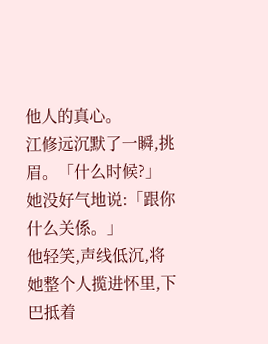他人的真心。
江修远沉默了一瞬,挑眉。「什么时候?」
她没好气地说:「跟你什么关係。」
他轻笑,声线低沉,将她整个人揽进怀里,下巴抵着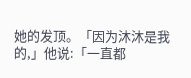她的发顶。「因为沐沐是我的,」他说:「一直都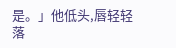是。」他低头,唇轻轻落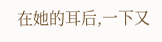在她的耳后,一下又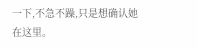一下,不急不躁,只是想确认她在这里。